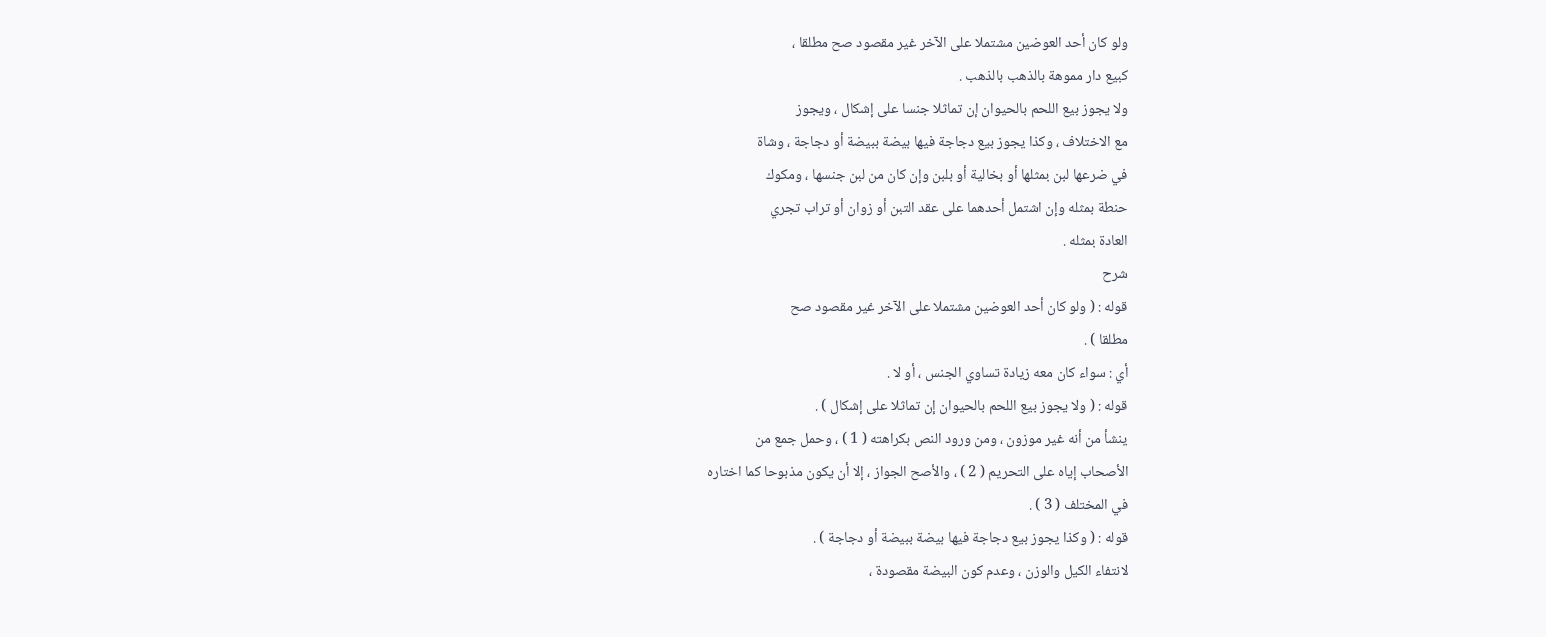ولو كان أحد العوضين مشتملا على الآخر غير مقصود صح مطلقا ،
كبيع دار مموهة بالذهب بالذهب .
ولا يجوز بيع اللحم بالحيوان إن تماثلا جنسا على إشكال ، ويجوز
مع الاختلاف ، وكذا يجوز بيع دجاجة فيها بيضة ببيضة أو دجاجة ، وشاة
في ضرعها لبن بمثلها أو بخالية أو بلبن وإن كان من لبن جنسها ، ومكوك
حنطة بمثله وإن اشتمل أحدهما على عقد التبن أو زوان أو تراب تجري
العادة بمثله .
شرح
قوله : ( ولو كان أحد العوضين مشتملا على الآخر غير مقصود صح
مطلقا ) .
أي : سواء كان معه زيادة تساوي الجنس ، أو لا .
قوله : ( ولا يجوز بيع اللحم بالحيوان إن تماثلا على إشكال ) .
ينشأ من أنه غير موزون ، ومن ورود النص بكراهته ( 1 ) ، وحمل جمع من
الأصحاب إياه على التحريم ( 2 ) ، والأصح الجواز ، إلا أن يكون مذبوحا كما اختاره
في المختلف ( 3 ) .
قوله : ( وكذا يجوز بيع دجاجة فيها بيضة ببيضة أو دجاجة ) .
لانتفاء الكيل والوزن ، وعدم كون البيضة مقصودة ،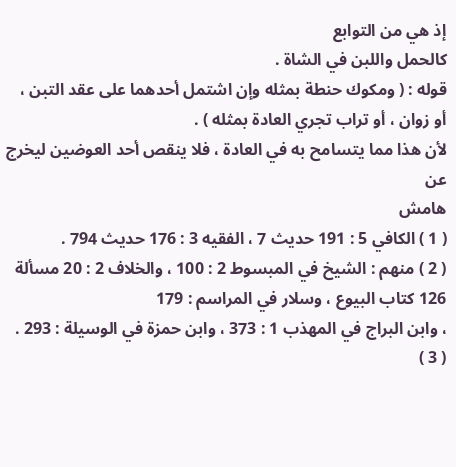إذ هي من التوابع
كالحمل واللبن في الشاة .
قوله : ( ومكوك حنطة بمثله وإن اشتمل أحدهما على عقد التبن ،
أو زوان ، أو تراب تجري العادة بمثله ) .
لأن هذا مما يتسامح به في العادة ، فلا ينقص أحد العوضين ليخرج عن
هامش
( 1 ) الكافي 5 : 191 حديث 7 ، الفقيه 3 : 176 حديث 794 .
( 2 ) منهم : الشيخ في المبسوط 2 : 100 ، والخلاف 2 : 20 مسألة 126 كتاب البيوع ، وسلار في المراسم : 179
، وابن البراج في المهذب 1 : 373 ، وابن حمزة في الوسيلة : 293 .
( 3 )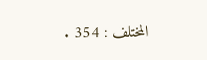المختلف : 354 .